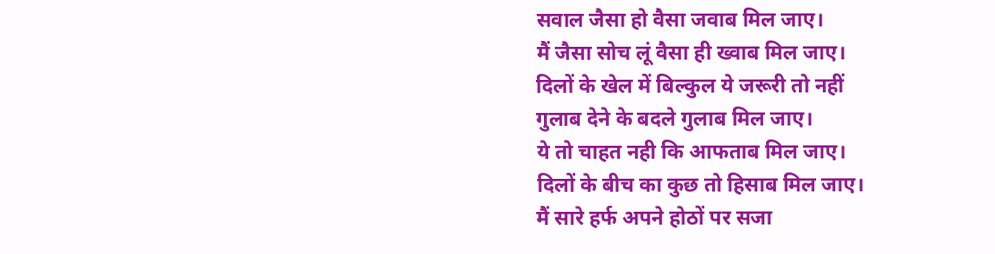सवाल जैसा हो वैसा जवाब मिल जाए।
मैं जैसा सोच लूं वैसा ही ख्वाब मिल जाए।
दिलों के खेल में बिल्कुल ये जरूरी तो नहीं
गुलाब देने के बदले गुलाब मिल जाए।
ये तो चाहत नही कि आफताब मिल जाए।
दिलों के बीच का कुछ तो हिसाब मिल जाए।
मैं सारे हर्फ अपने होठों पर सजा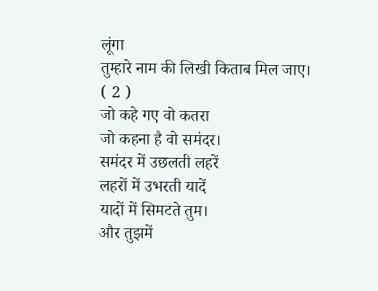लूंगा
तुम्हारे नाम की लिखी किताब मिल जाए।
( 2 )
जो कहे गए वो कतरा
जो कहना है वो समंदर।
समंदर में उछलती लहरें
लहरों में उभरती यादें
यादों में सिमटते तुम।
और तुझमें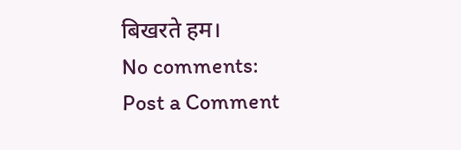बिखरते हम।
No comments:
Post a Comment